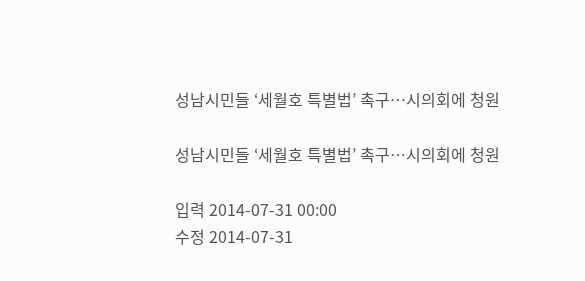성남시민들 ‘세월호 특별법’ 촉구…시의회에 청원

성남시민들 ‘세월호 특별법’ 촉구…시의회에 청원

입력 2014-07-31 00:00
수정 2014-07-31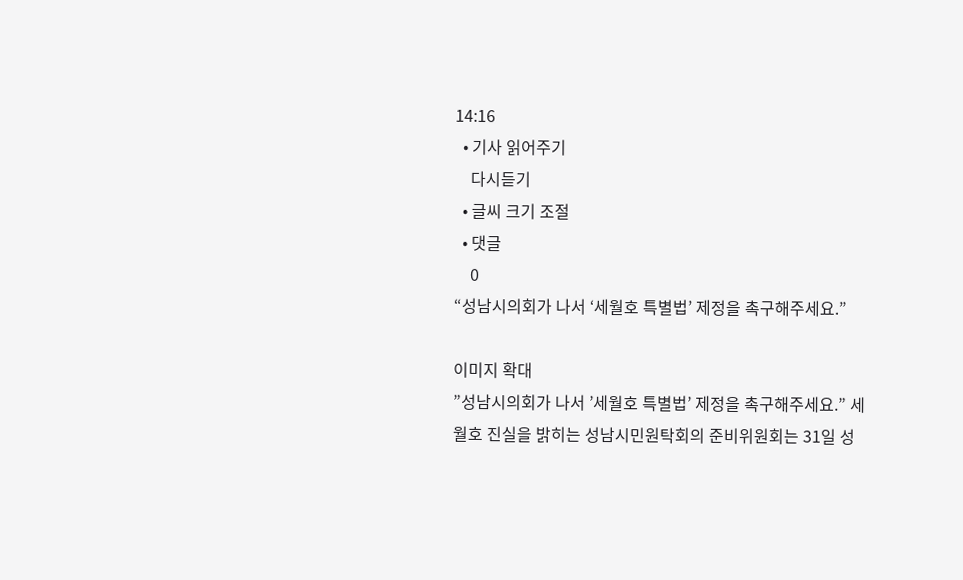14:16
  • 기사 읽어주기
    다시듣기
  • 글씨 크기 조절
  • 댓글
    0
“성남시의회가 나서 ‘세월호 특별법’ 제정을 촉구해주세요.”

이미지 확대
”성남시의회가 나서 ’세월호 특별법’ 제정을 촉구해주세요.” 세월호 진실을 밝히는 성남시민원탁회의 준비위원회는 31일 성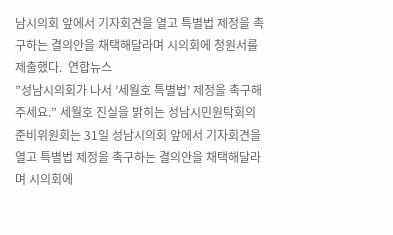남시의회 앞에서 기자회견을 열고 특별법 제정을 촉구하는 결의안을 채택해달라며 시의회에 청원서를 제출했다.  연합뉴스
”성남시의회가 나서 ’세월호 특별법’ 제정을 촉구해주세요.” 세월호 진실을 밝히는 성남시민원탁회의 준비위원회는 31일 성남시의회 앞에서 기자회견을 열고 특별법 제정을 촉구하는 결의안을 채택해달라며 시의회에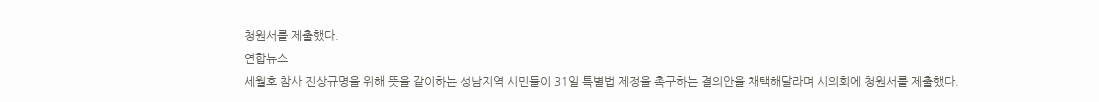청원서를 제출했다.
연합뉴스
세월호 참사 진상규명을 위해 뜻을 같이하는 성남지역 시민들이 31일 특별법 제정을 촉구하는 결의안을 채택해달라며 시의회에 청원서를 제출했다.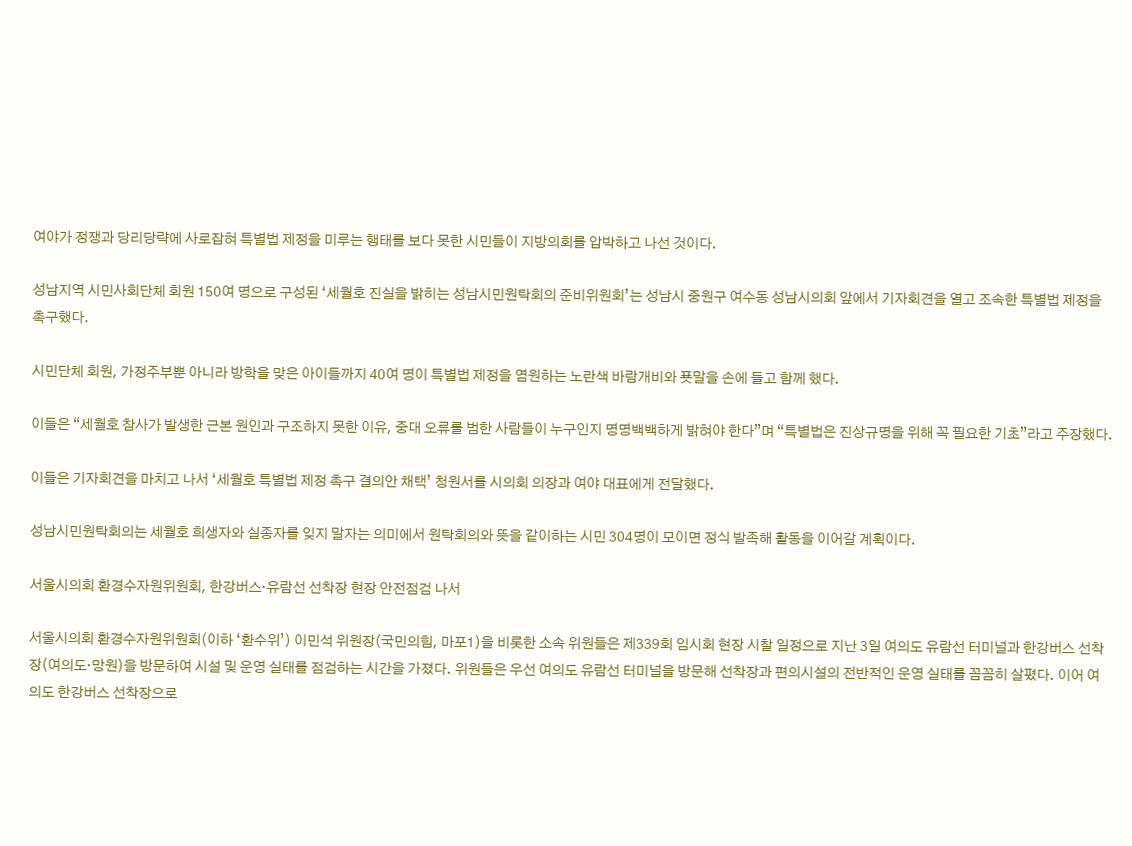여야가 정쟁과 당리당략에 사로잡혀 특별법 제정을 미루는 행태를 보다 못한 시민들이 지방의회를 압박하고 나선 것이다.

성남지역 시민사회단체 회원 150여 명으로 구성된 ‘세월호 진실을 밝히는 성남시민원탁회의 준비위원회’는 성남시 중원구 여수동 성남시의회 앞에서 기자회견을 열고 조속한 특별법 제정을 촉구했다.

시민단체 회원, 가정주부뿐 아니라 방학을 맞은 아이들까지 40여 명이 특별법 제정을 염원하는 노란색 바람개비와 푯말을 손에 들고 함께 했다.

이들은 “세월호 참사가 발생한 근본 원인과 구조하지 못한 이유, 중대 오류를 범한 사람들이 누구인지 명명백백하게 밝혀야 한다”며 “특별법은 진상규명을 위해 꼭 필요한 기초”라고 주장했다.

이들은 기자회견을 마치고 나서 ‘세월호 특별법 제정 촉구 결의안 채택’ 청원서를 시의회 의장과 여야 대표에게 전달했다.

성남시민원탁회의는 세월호 희생자와 실종자를 잊지 말자는 의미에서 원탁회의와 뜻을 같이하는 시민 304명이 모이면 정식 발족해 활동을 이어갈 계획이다.

서울시의회 환경수자원위원회, 한강버스·유람선 선착장 현장 안전점검 나서

서울시의회 환경수자원위원회(이하 ‘환수위’) 이민석 위원장(국민의힘, 마포1)을 비롯한 소속 위원들은 제339회 임시회 현장 시찰 일정으로 지난 3일 여의도 유람선 터미널과 한강버스 선착장(여의도·망원)을 방문하여 시설 및 운영 실태를 점검하는 시간을 가졌다. 위원들은 우선 여의도 유람선 터미널을 방문해 선착장과 편의시설의 전반적인 운영 실태를 꼼꼼히 살폈다. 이어 여의도 한강버스 선착장으로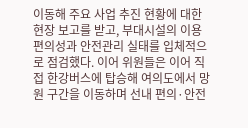이동해 주요 사업 추진 현황에 대한 현장 보고를 받고, 부대시설의 이용 편의성과 안전관리 실태를 입체적으로 점검했다. 이어 위원들은 이어 직접 한강버스에 탑승해 여의도에서 망원 구간을 이동하며 선내 편의·안전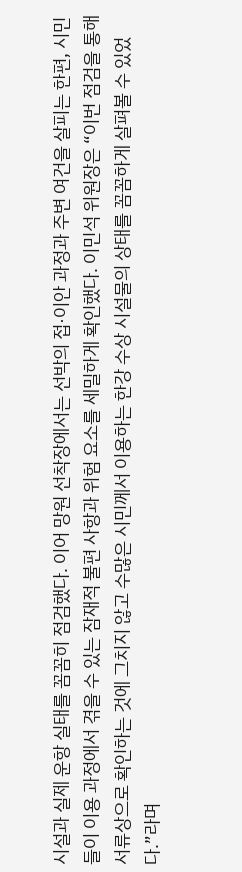시설과 실제 운항 실태를 꼼꼼히 점검했다. 이어 망원 선착장에서는 선박의 접·이안 과정과 주변 여건을 살피는 한편, 시민들이 이용 과정에서 겪을 수 있는 잠재적 불편 사항과 위험 요소를 세밀하게 확인했다. 이민석 위원장은 “이번 점검을 통해 서류상으로 확인하는 것에 그치지 않고 수많은 시민께서 이용하는 한강 수상 시설물의 상태를 꼼꼼하게 살펴볼 수 있었다.”라며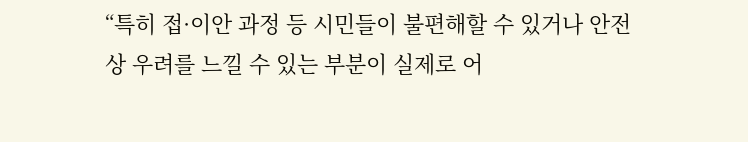“특히 접·이안 과정 등 시민들이 불편해할 수 있거나 안전상 우려를 느낄 수 있는 부분이 실제로 어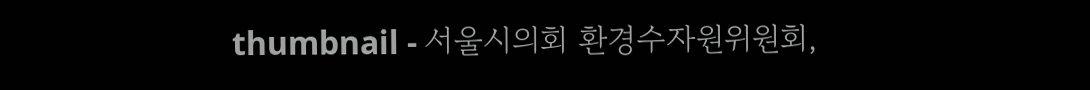thumbnail - 서울시의회 환경수자원위원회,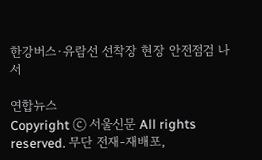한강버스·유람선 선착장 현장 안전점검 나서

연합뉴스
Copyright ⓒ 서울신문 All rights reserved. 무단 전재-재배포,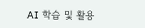AI 학습 및 활용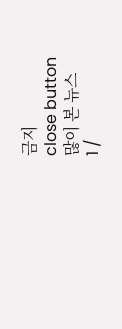금지
close button
많이 본 뉴스
1 /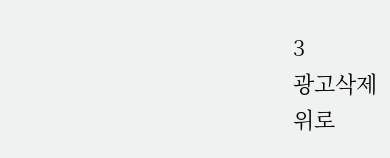3
광고삭제
위로